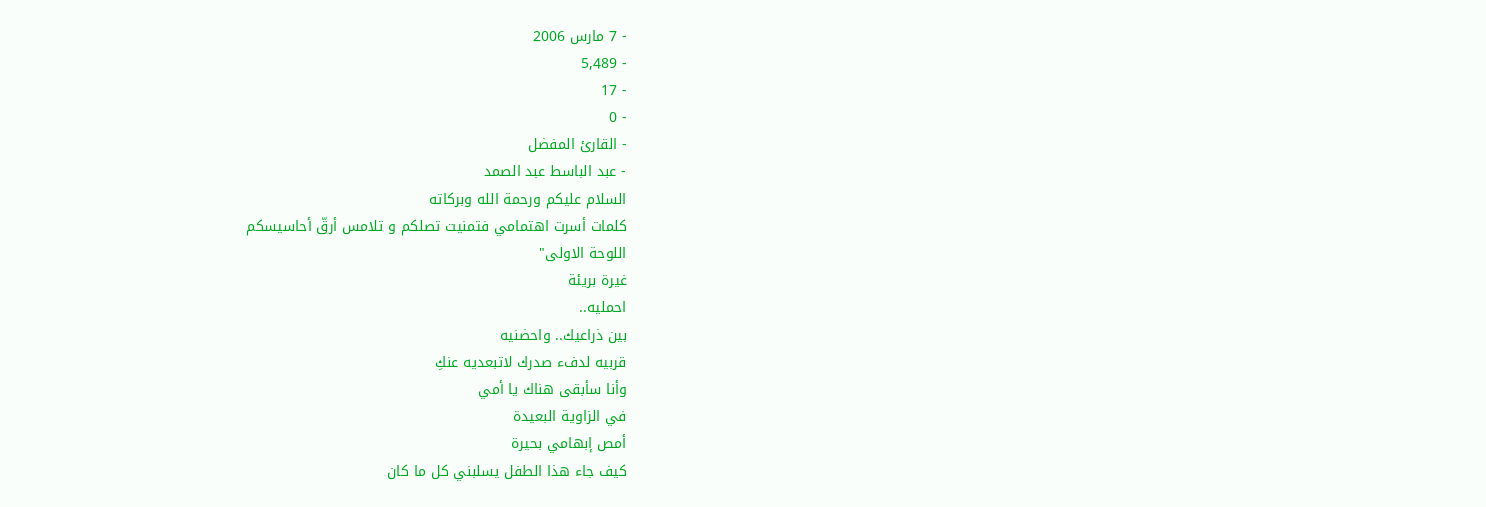- 7 مارس 2006
- 5,489
- 17
- 0
- القارئ المفضل
- عبد الباسط عبد الصمد
السلام عليكم ورحمة الله وبركاته
كلمات أسرت اهتمامي فتمنيت تصلكم و تلامس أرقّ أحاسيسكم
اللوحة الاولى"
غيرة بريئة
احمليه..
بين ذراعيك.. واحضنيه
قربيه لدفء صدرك لاتبعديه عنكِ
وأنا سأبقى هناك يا أمي
في الزاوية البعيدة
أمص إبهامي بحيرة
كيف جاء هذا الطفل يسلبني كل ما كان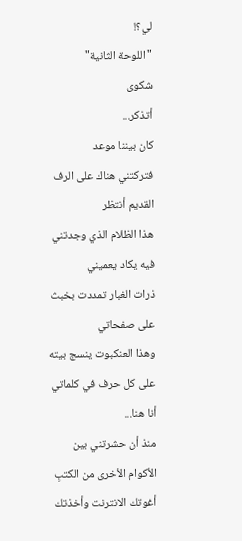لي؟!
"اللوحة الثانية"
شكوى
أتذكر...
كان بيننا موعد
فتركتني هناك على الرف القديم أنتظر
هذا الظلام الذي وجدتني فيه يكاد يعميني
ذرات الغبار تمددت بخبث على صفحاتي
وهذا العنكبوت ينسج بيته على كل حرف في كلماتي
أنا هنا...
منذ أن حشرتني بين الأكوام الأخرى من الكتبِ
أغوتك الانترنت وأخذتك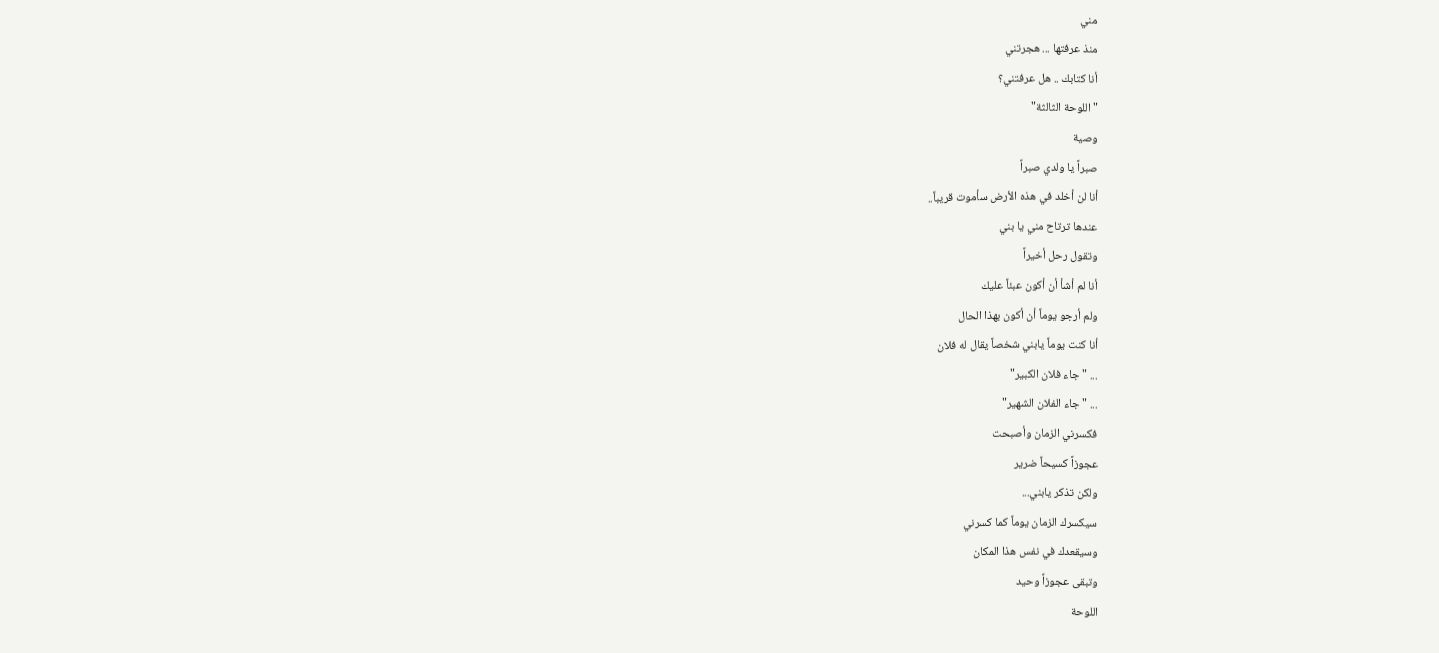مني
منذ عرفتها ... هجرتني
أنا كتابك .. هل عرفتني؟
"اللوحة الثالثة"
وصية
صبراً يا ولدي صبراً
أنا لن أخلد في هذه الأرض سأموت قريباً..
عندها ترتاح مني يا بني
وتقول رحل أخيراً
أنا لم أشأ أن أكون عبئاً عليك
ولم أرجو يوماً أن أكون بهذا الحال
أنا كنت يوماً يابني شخصاً يقال له فلان
... "جاء فلان الكبير"
... " جاء الفلان الشهير"
فكسرني الزمان وأصبحت
عجوزاً كسيحاً ضرير
ولكن تذكر يابني...
سيكسرك الزمان يوماً كما كسرني
وسيقعدك في نفس هذا المكان
وتبقى عجوزاً وحيد
اللوحة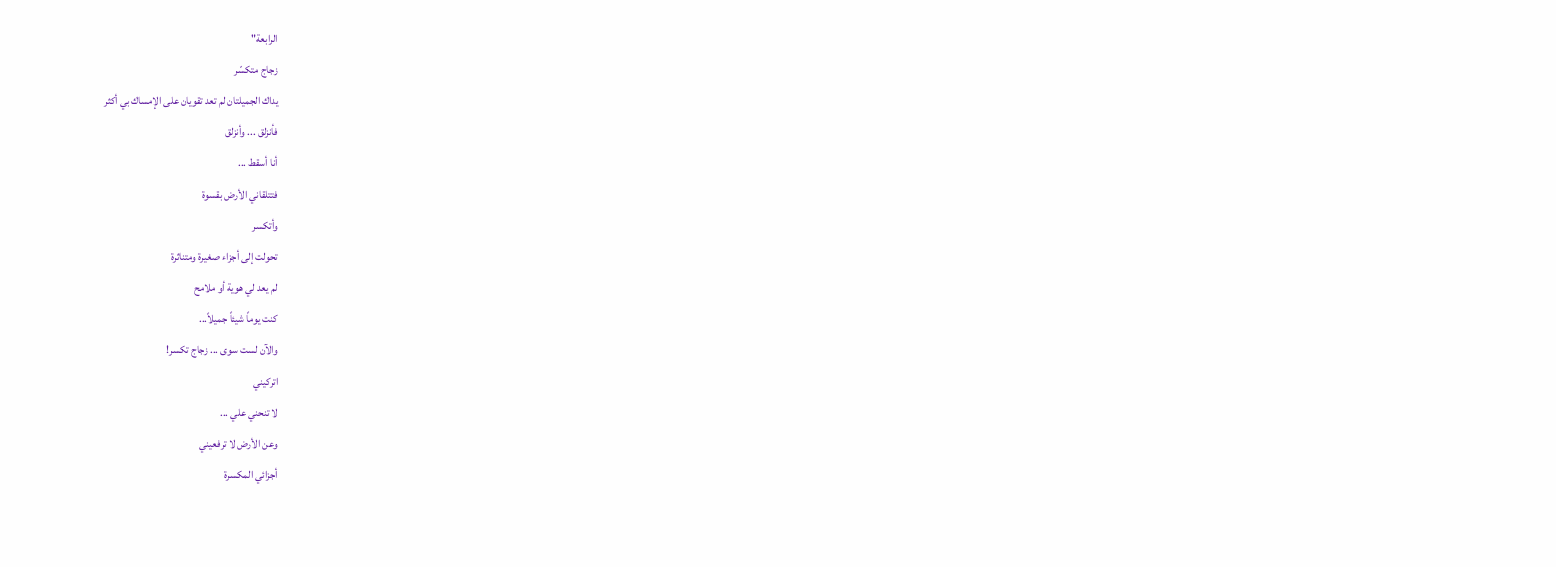الرابعة"
زجاج متكسّر
يداك الجميلتان لم تعد تقويان على الإمساك بي أكثر
فأنزلق ... وأنزلق
أنا أسقط ...
فتتلقاني الأرض بقسوة
وأتكسر
تحولت إلى أجزاء صغيرة ومتناثرة
لم يعد لي هوية أو ملامح
كنت يوماً شيئاً جميلاً...
والآن لست سوى ... زجاج تكسر!
اتركيني
لا تنحني علي ...
وعن الأرض لا ترفعيني
أجزائي المكسرة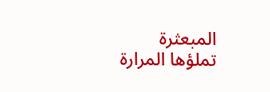المبعثرة
تملؤها المرارة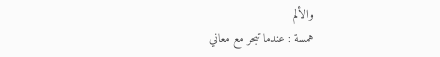والألم
همسة : عندما تبحر مع معاني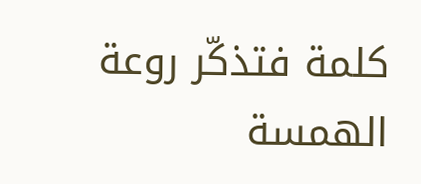كلمة فتذكّر روعة الهمسة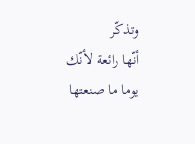وتذكّر
أنّها رائعة لأنّك يوما ما صنعتها